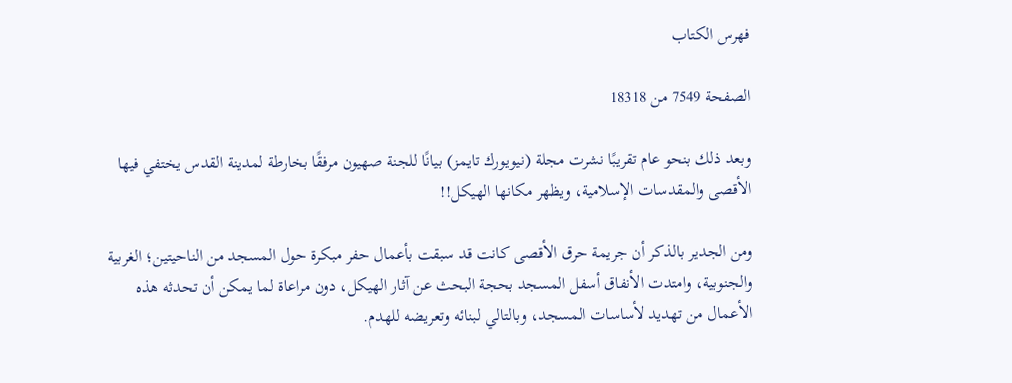فهرس الكتاب

الصفحة 7549 من 18318

وبعد ذلك بنحو عام تقريبًا نشرت مجلة (نيويورك تايمز) بيانًا للجنة صهيون مرفقًا بخارطة لمدينة القدس يختفي فيها الأقصى والمقدسات الإسلامية، ويظهر مكانها الهيكل!!

ومن الجدير بالذكر أن جريمة حرق الأقصى كانت قد سبقت بأعمال حفر مبكرة حول المسجد من الناحيتين؛ الغربية والجنوبية، وامتدت الأنفاق أسفل المسجد بحجة البحث عن آثار الهيكل، دون مراعاة لما يمكن أن تحدثه هذه الأعمال من تهديد لأساسات المسجد، وبالتالي لبنائه وتعريضه للهدم.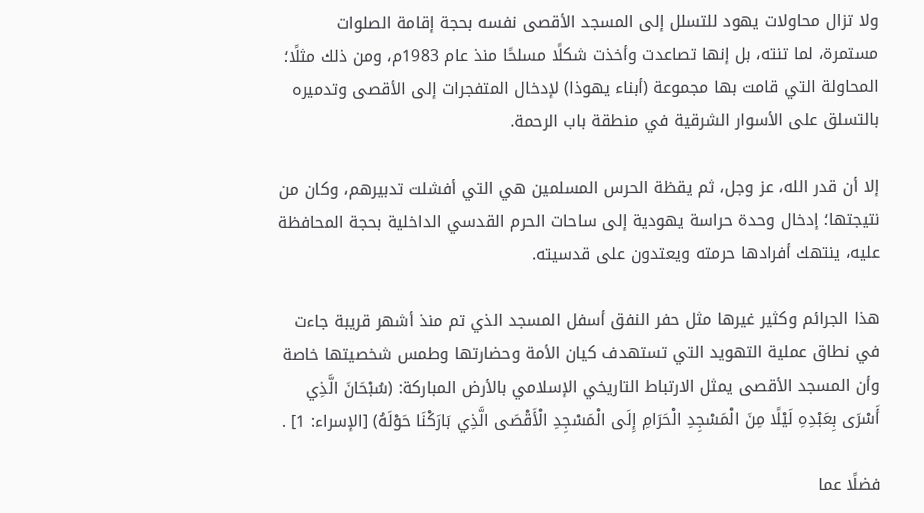ولا تزال محاولات يهود للتسلل إلى المسجد الأقصى نفسه بحجة إقامة الصلوات مستمرة، لما تنته، بل إنها تصاعدت وأخذت شكلًا مسلحًا منذ عام 1983م، ومن ذلك مثلًا؛ المحاولة التي قامت بها مجموعة (أبناء يهوذا) لإدخال المتفجرات إلى الأقصى وتدميره بالتسلق على الأسوار الشرقية في منطقة باب الرحمة.

إلا أن قدر الله، عز وجل، ثم يقظة الحرس المسلمين هي التي أفشلت تدبيرهم، وكان من نتيجتها؛ إدخال وحدة حراسة يهودية إلى ساحات الحرم القدسي الداخلية بحجة المحافظة عليه، ينتهك أفرادها حرمته ويعتدون على قدسيته.

هذا الجرائم وكثير غيرها مثل حفر النفق أسفل المسجد الذي تم منذ أشهر قريبة جاءت في نطاق عملية التهويد التي تستهدف كيان الأمة وحضارتها وطمس شخصيتها خاصة وأن المسجد الأقصى يمثل الارتباط التاريخي الإسلامي بالأرض المباركة: (سُبْحَانَ الَّذِي أَسْرَى بِعَبْدِهِ لَيْلًا مِنَ الْمَسْجِدِ الْحَرَامِ إِلَى الْمَسْجِدِ الْأَقْصَى الَّذِي بَارَكْنَا حَوْلَهُ) [الإسراء: 1] .

فضلًا عما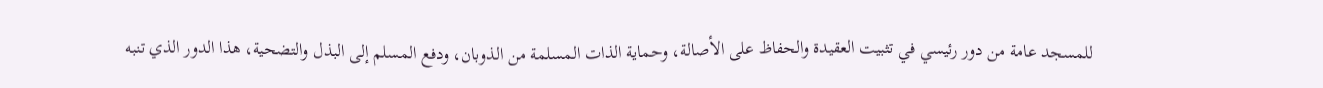للمسجد عامة من دور رئيسي في تثبيت العقيدة والحفاظ على الأصالة، وحماية الذات المسلمة من الذوبان، ودفع المسلم إلى البذل والتضحية، هذا الدور الذي تنبه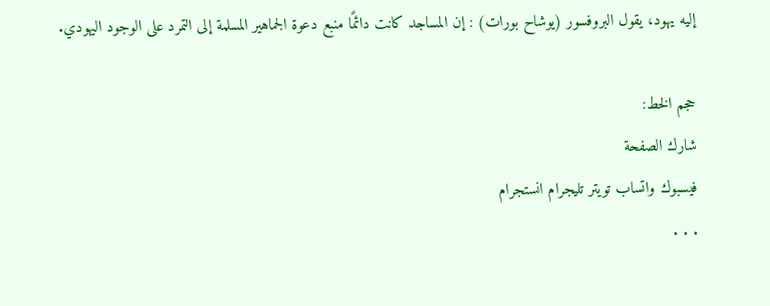إليه يهود، يقول البروفسور (يوشاح بورات) : إن المساجد كانت دائمًا منبع دعوة الجماهير المسلمة إلى التمرد على الوجود اليهودي.

حجم الخط:
شارك الصفحة
فيسبوك واتساب تويتر تليجرام انستجرام
. . .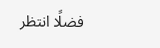فضلًا انتظر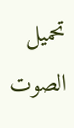تحميل الصوت